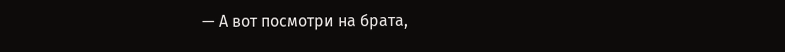— А вот посмотри на брата,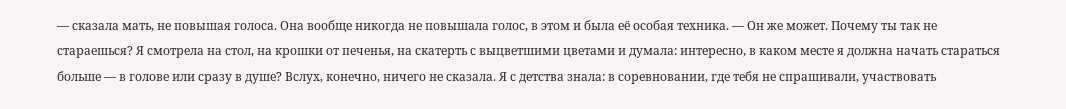— сказала мать, не повышая голоса. Она вообще никогда не повышала голос, в этом и была её особая техника. — Он же может. Почему ты так не стараешься? Я смотрела на стол, на крошки от печенья, на скатерть с выцветшими цветами и думала: интересно, в каком месте я должна начать стараться больше — в голове или сразу в душе? Вслух, конечно, ничего не сказала. Я с детства знала: в соревновании, где тебя не спрашивали, участвовать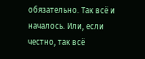обязательно. Так всё и началось. Или, если честно, так всё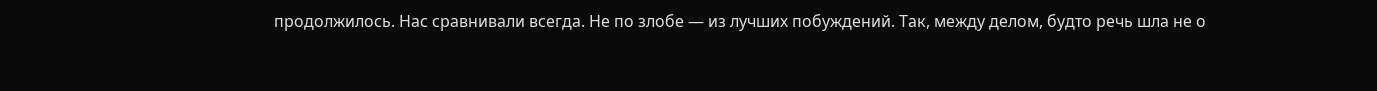продолжилось. Нас сравнивали всегда. Не по злобе — из лучших побуждений. Так, между делом, будто речь шла не о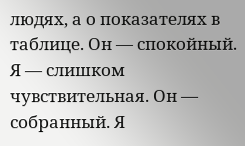людях, а о показателях в таблице. Он — спокойный. Я — слишком чувствительная. Он — собранный. Я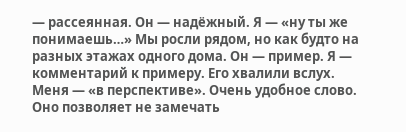— рассеянная. Он — надёжный. Я — «ну ты же понимаешь…» Мы росли рядом, но как будто на разных этажах одного дома. Он — пример. Я — комментарий к примеру. Его хвалили вслух. Меня — «в перспективе». Очень удобное слово. Оно позволяет не замечать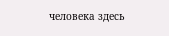человека здесь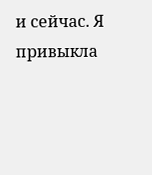и сейчас. Я привыкла